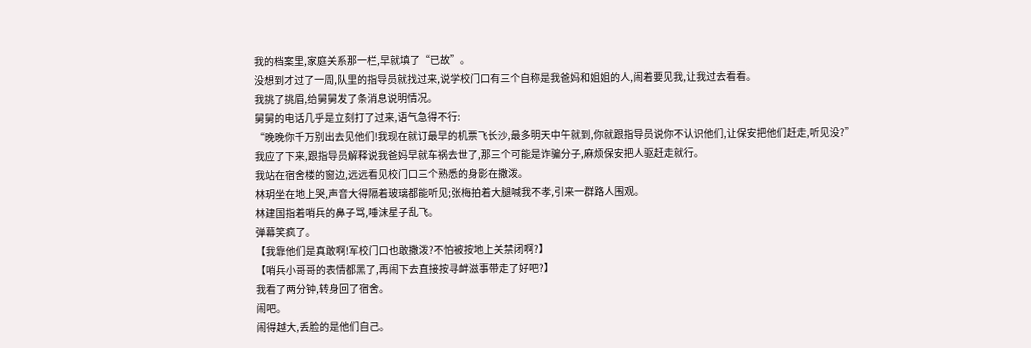我的档案里,家庭关系那一栏,早就填了“已故”。
没想到才过了一周,队里的指导员就找过来,说学校门口有三个自称是我爸妈和姐姐的人,闹着要见我,让我过去看看。
我挑了挑眉,给舅舅发了条消息说明情况。
舅舅的电话几乎是立刻打了过来,语气急得不行:
“晚晚你千万别出去见他们!我现在就订最早的机票飞长沙,最多明天中午就到,你就跟指导员说你不认识他们,让保安把他们赶走,听见没?”
我应了下来,跟指导员解释说我爸妈早就车祸去世了,那三个可能是诈骗分子,麻烦保安把人驱赶走就行。
我站在宿舍楼的窗边,远远看见校门口三个熟悉的身影在撒泼。
林玥坐在地上哭,声音大得隔着玻璃都能听见;张梅拍着大腿喊我不孝,引来一群路人围观。
林建国指着哨兵的鼻子骂,唾沫星子乱飞。
弹幕笑疯了。
【我靠他们是真敢啊!军校门口也敢撒泼?不怕被按地上关禁闭啊?】
【哨兵小哥哥的表情都黑了,再闹下去直接按寻衅滋事带走了好吧?】
我看了两分钟,转身回了宿舍。
闹吧。
闹得越大,丢脸的是他们自己。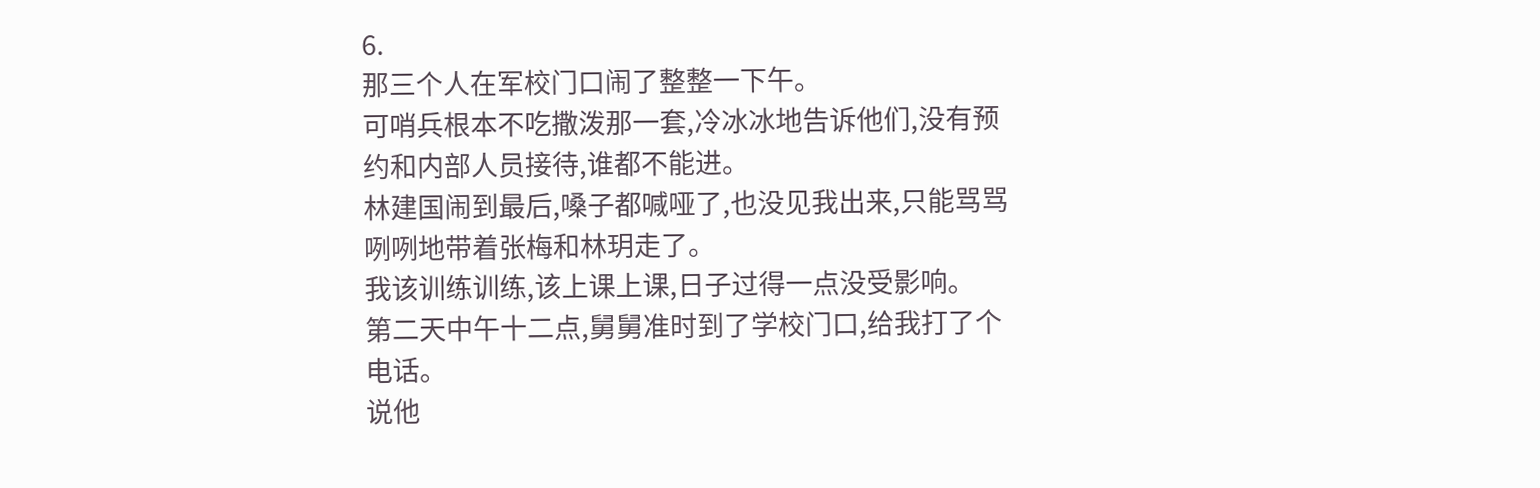6.
那三个人在军校门口闹了整整一下午。
可哨兵根本不吃撒泼那一套,冷冰冰地告诉他们,没有预约和内部人员接待,谁都不能进。
林建国闹到最后,嗓子都喊哑了,也没见我出来,只能骂骂咧咧地带着张梅和林玥走了。
我该训练训练,该上课上课,日子过得一点没受影响。
第二天中午十二点,舅舅准时到了学校门口,给我打了个电话。
说他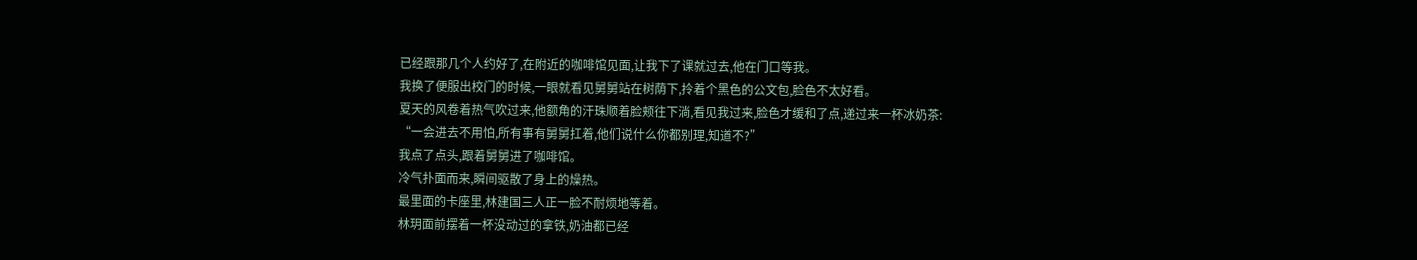已经跟那几个人约好了,在附近的咖啡馆见面,让我下了课就过去,他在门口等我。
我换了便服出校门的时候,一眼就看见舅舅站在树荫下,拎着个黑色的公文包,脸色不太好看。
夏天的风卷着热气吹过来,他额角的汗珠顺着脸颊往下淌,看见我过来,脸色才缓和了点,递过来一杯冰奶茶:
“一会进去不用怕,所有事有舅舅扛着,他们说什么你都别理,知道不?”
我点了点头,跟着舅舅进了咖啡馆。
冷气扑面而来,瞬间驱散了身上的燥热。
最里面的卡座里,林建国三人正一脸不耐烦地等着。
林玥面前摆着一杯没动过的拿铁,奶油都已经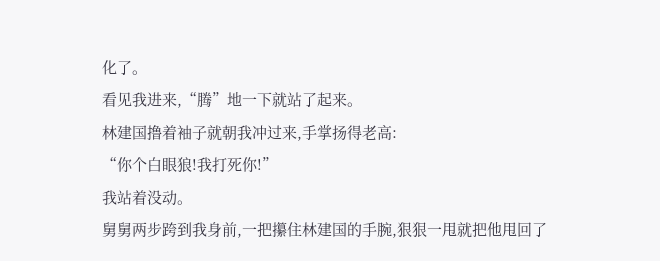化了。
看见我进来,“腾”地一下就站了起来。
林建国撸着袖子就朝我冲过来,手掌扬得老高:
“你个白眼狼!我打死你!”
我站着没动。
舅舅两步跨到我身前,一把攥住林建国的手腕,狠狠一甩就把他甩回了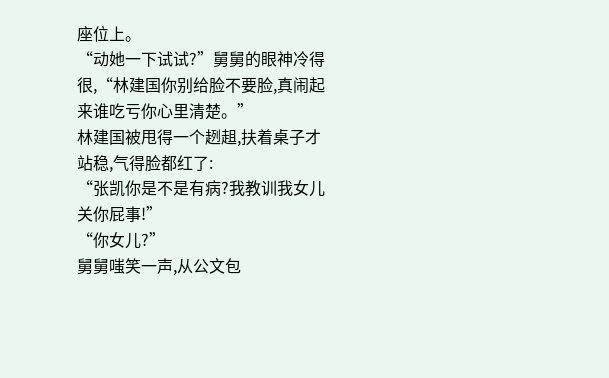座位上。
“动她一下试试?”舅舅的眼神冷得很,“林建国你别给脸不要脸,真闹起来谁吃亏你心里清楚。”
林建国被甩得一个趔趄,扶着桌子才站稳,气得脸都红了:
“张凯你是不是有病?我教训我女儿关你屁事!”
“你女儿?”
舅舅嗤笑一声,从公文包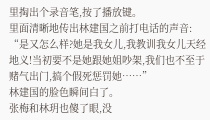里掏出个录音笔,按了播放键。
里面清晰地传出林建国之前打电话的声音:
“是又怎么样?她是我女儿,我教训我女儿天经地义!当初要不是她跟她姐吵架,我们也不至于赌气出门,搞个假死惩罚她……”
林建国的脸色瞬间白了。
张梅和林玥也傻了眼,没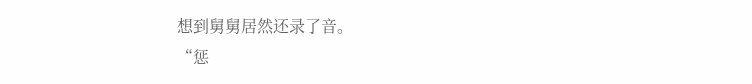想到舅舅居然还录了音。
“惩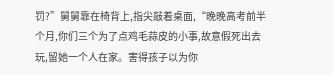罚?”舅舅靠在椅背上,指尖敲着桌面,“晚晚高考前半个月,你们三个为了点鸡毛蒜皮的小事,故意假死出去玩,留她一个人在家。害得孩子以为你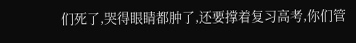们死了,哭得眼睛都肿了,还要撑着复习高考,你们管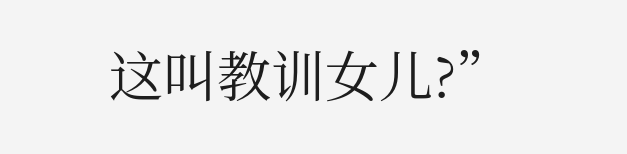这叫教训女儿?”